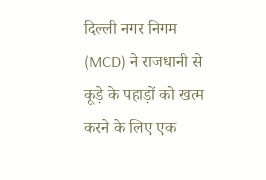दिल्ली नगर निगम (MCD) ने राजधानी से कूड़े के पहाड़ों को खत्म करने के लिए एक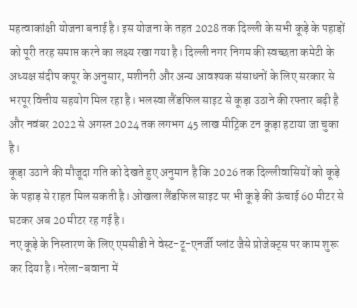महत्वाकांक्षी योजना बनाई है। इस योजना के तहत 2028 तक दिल्ली के सभी कूड़े के पहाड़ों को पूरी तरह समाप्त करने का लक्ष्य रखा गया है। दिल्ली नगर निगम की स्वच्छता कमेटी के अध्यक्ष संदीप कपूर के अनुसार, मशीनरी और अन्य आवश्यक संसाधनों के लिए सरकार से भरपूर वित्तीय सहयोग मिल रहा है। भलस्वा लैंडफिल साइट से कूड़ा उठाने की रफ्तार बढ़ी है और नवंबर 2022 से अगस्त 2024 तक लगभग 45 लाख मीट्रिक टन कूड़ा हटाया जा चुका है।
कूड़ा उठाने की मौजूदा गति को देखते हुए अनुमान है कि 2026 तक दिल्लीवासियों को कूड़े के पहाड़ से राहत मिल सकती है। ओखला लैंडफिल साइट पर भी कूड़े की ऊंचाई 60 मीटर से घटकर अब 20 मीटर रह गई है।
नए कूड़े के निस्तारण के लिए एमसीडी ने वेस्ट-टू-एनर्जी प्लांट जैसे प्रोजेक्ट्स पर काम शुरू कर दिया है। नरेला-बवाना में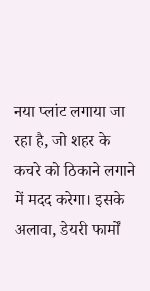नया प्लांट लगाया जा रहा है, जो शहर के कचरे को ठिकाने लगाने में मदद करेगा। इसके अलावा, डेयरी फार्मों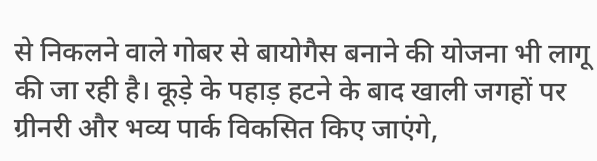से निकलने वाले गोबर से बायोगैस बनाने की योजना भी लागू की जा रही है। कूड़े के पहाड़ हटने के बाद खाली जगहों पर ग्रीनरी और भव्य पार्क विकसित किए जाएंगे,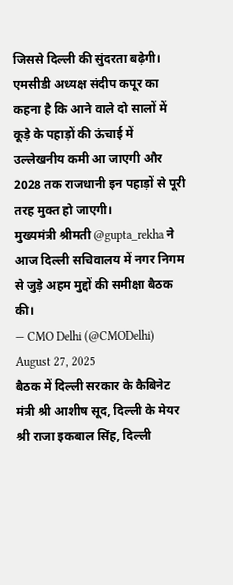जिससे दिल्ली की सुंदरता बढ़ेगी।
एमसीडी अध्यक्ष संदीप कपूर का कहना है कि आने वाले दो सालों में कूड़े के पहाड़ों की ऊंचाई में उल्लेखनीय कमी आ जाएगी और 2028 तक राजधानी इन पहाड़ों से पूरी तरह मुक्त हो जाएगी।
मुख्यमंत्री श्रीमती @gupta_rekha ने आज दिल्ली सचिवालय में नगर निगम से जुड़े अहम मुद्दों की समीक्षा बैठक की।
— CMO Delhi (@CMODelhi) August 27, 2025
बैठक में दिल्ली सरकार के कैबिनेट मंत्री श्री आशीष सूद, दिल्ली के मेयर श्री राजा इकबाल सिंह, दिल्ली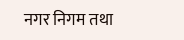नगर निगम तथा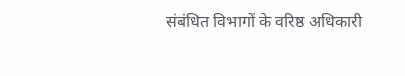संबंधित विभागों के वरिष्ठ अधिकारी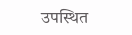उपस्थित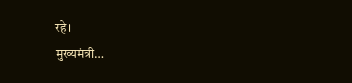रहे।
मुख्यमंत्री…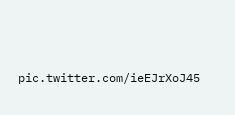pic.twitter.com/ieEJrXoJ45